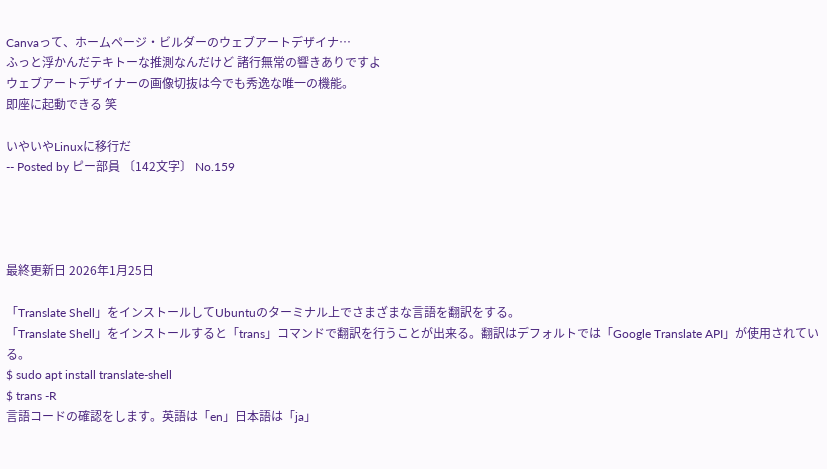Canvaって、ホームページ・ビルダーのウェブアートデザイナ…
ふっと浮かんだテキトーな推測なんだけど 諸行無常の響きありですよ
ウェブアートデザイナーの画像切抜は今でも秀逸な唯一の機能。
即座に起動できる 笑

いやいやLinuxに移行だ
-- Posted by ピー部員 〔142文字〕 No.159




最終更新日 2026年1月25日

「Translate Shell」をインストールしてUbuntuのターミナル上でさまざまな言語を翻訳をする。
「Translate Shell」をインストールすると「trans」コマンドで翻訳を行うことが出来る。翻訳はデフォルトでは「Google Translate API」が使用されている。
$ sudo apt install translate-shell
$ trans -R
言語コードの確認をします。英語は「en」日本語は「ja」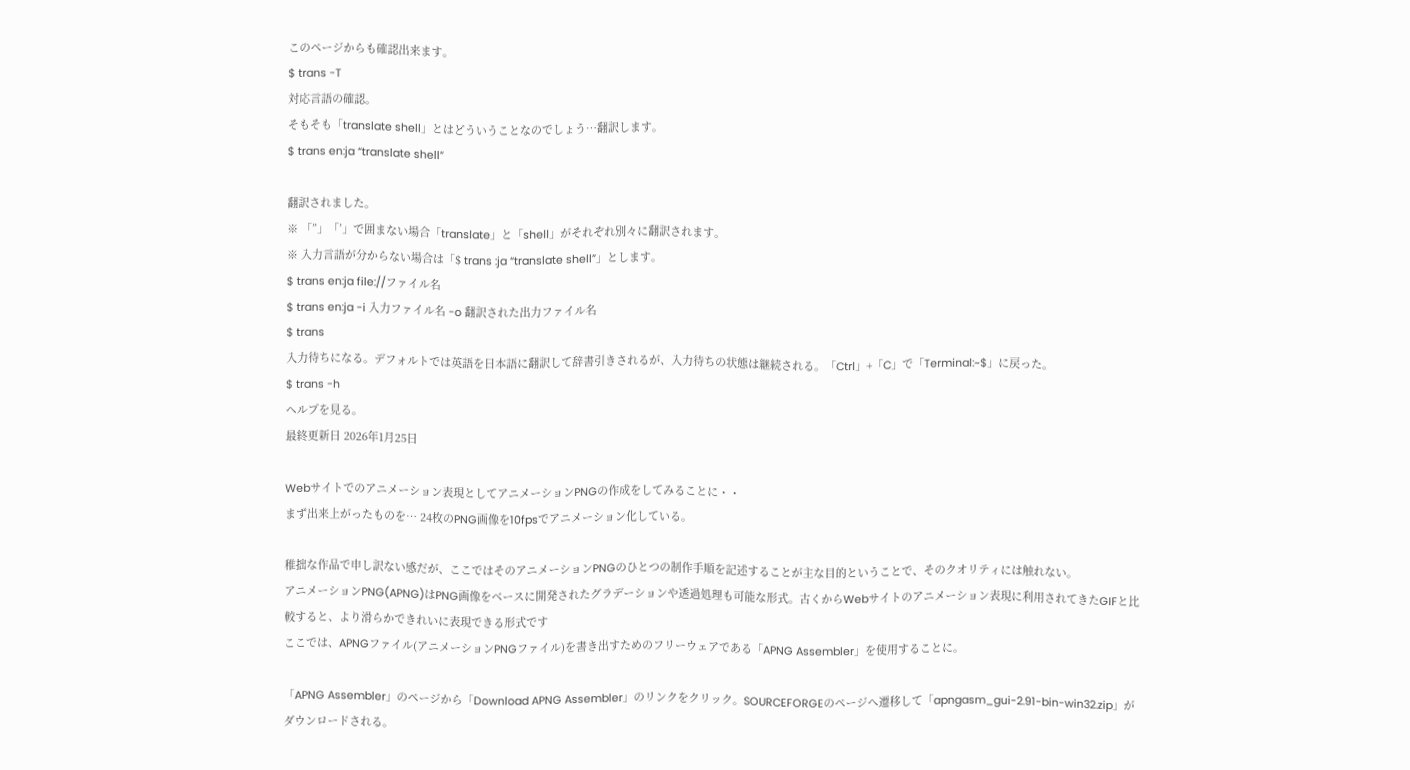このページからも確認出来ます。
$ trans -T
対応言語の確認。
そもそも「translate shell」とはどういうことなのでしょう…翻訳します。
$ trans en:ja “translate shell”

翻訳されました。
※ 「”」「’」で囲まない場合「translate」と「shell」がそれぞれ別々に翻訳されます。
※ 入力言語が分からない場合は「$ trans :ja “translate shell”」とします。
$ trans en:ja file://ファイル名
$ trans en:ja -i 入力ファイル名 -o 翻訳された出力ファイル名
$ trans
入力待ちになる。デフォルトでは英語を日本語に翻訳して辞書引きされるが、入力待ちの状態は継続される。「Ctrl」+「C」で「Terminal:~$」に戻った。
$ trans -h
ヘルプを見る。
最終更新日 2026年1月25日

Webサイトでのアニメーション表現としてアニメーションPNGの作成をしてみることに・・
まず出来上がったものを… 24枚のPNG画像を10fpsでアニメーション化している。

稚拙な作品で申し訳ない感だが、ここではそのアニメーションPNGのひとつの制作手順を記述することが主な目的ということで、そのクオリティには触れない。
アニメーションPNG(APNG)はPNG画像をベースに開発されたグラデーションや透過処理も可能な形式。古くからWebサイトのアニメーション表現に利用されてきたGIFと比較すると、より滑らかできれいに表現できる形式です
ここでは、APNGファイル(アニメーションPNGファイル)を書き出すためのフリーウェアである「APNG Assembler」を使用することに。

「APNG Assembler」のページから「Download APNG Assembler」のリンクをクリック。SOURCEFORGEのページへ遷移して「apngasm_gui-2.91-bin-win32.zip」がダウンロードされる。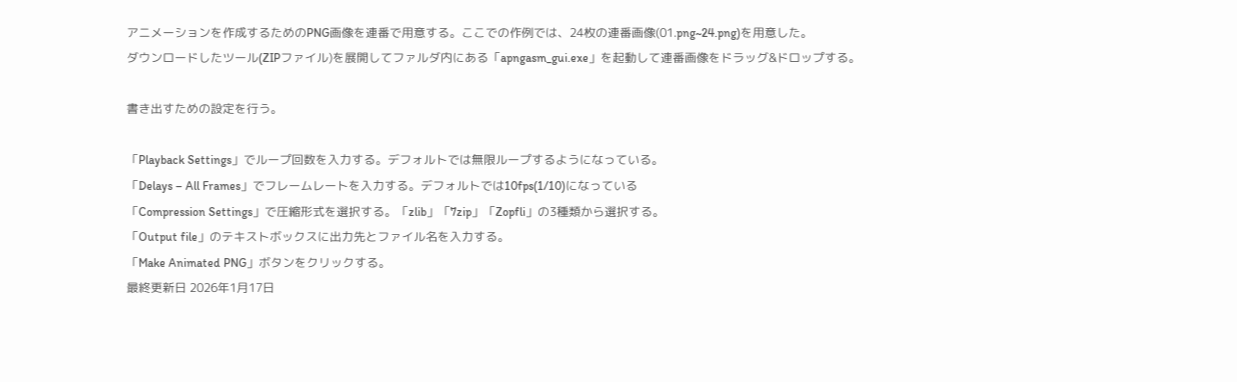アニメーションを作成するためのPNG画像を連番で用意する。ここでの作例では、24枚の連番画像(01.png~24.png)を用意した。
ダウンロードしたツール(ZIPファイル)を展開してファルダ内にある「apngasm_gui.exe」を起動して連番画像をドラッグ&ドロップする。

書き出すための設定を行う。

「Playback Settings」でループ回数を入力する。デフォルトでは無限ループするようになっている。
「Delays – All Frames」でフレームレートを入力する。デフォルトでは10fps(1/10)になっている
「Compression Settings」で圧縮形式を選択する。「zlib」「7zip」「Zopfli」の3種類から選択する。
「Output file」のテキストボックスに出力先とファイル名を入力する。
「Make Animated PNG」ボタンをクリックする。
最終更新日 2026年1月17日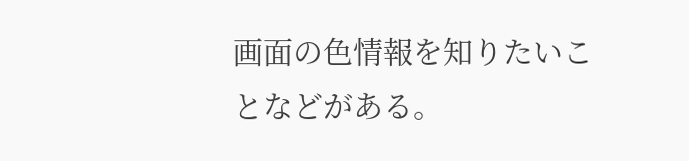画面の色情報を知りたいことなどがある。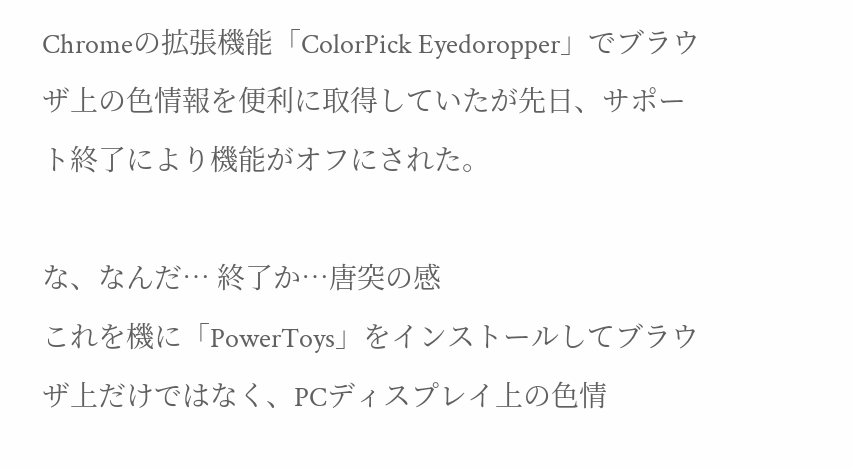Chromeの拡張機能「ColorPick Eyedoropper」でブラウザ上の色情報を便利に取得していたが先日、サポート終了により機能がオフにされた。

な、なんだ… 終了か…唐突の感
これを機に「PowerToys」をインストールしてブラウザ上だけではなく、PCディスプレイ上の色情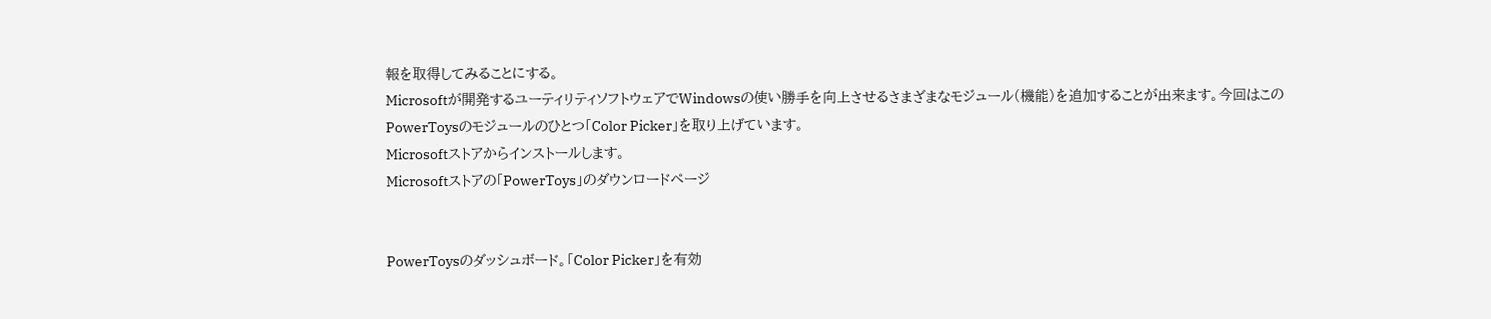報を取得してみることにする。
Microsoftが開発するユーティリティソフトウェアでWindowsの使い勝手を向上させるさまざまなモジュール(機能)を追加することが出来ます。今回はこのPowerToysのモジュールのひとつ「Color Picker」を取り上げています。
Microsoftストアからインストールします。
Microsoftストアの「PowerToys」のダウンロードページ


PowerToysのダッシュボード。「Color Picker」を有効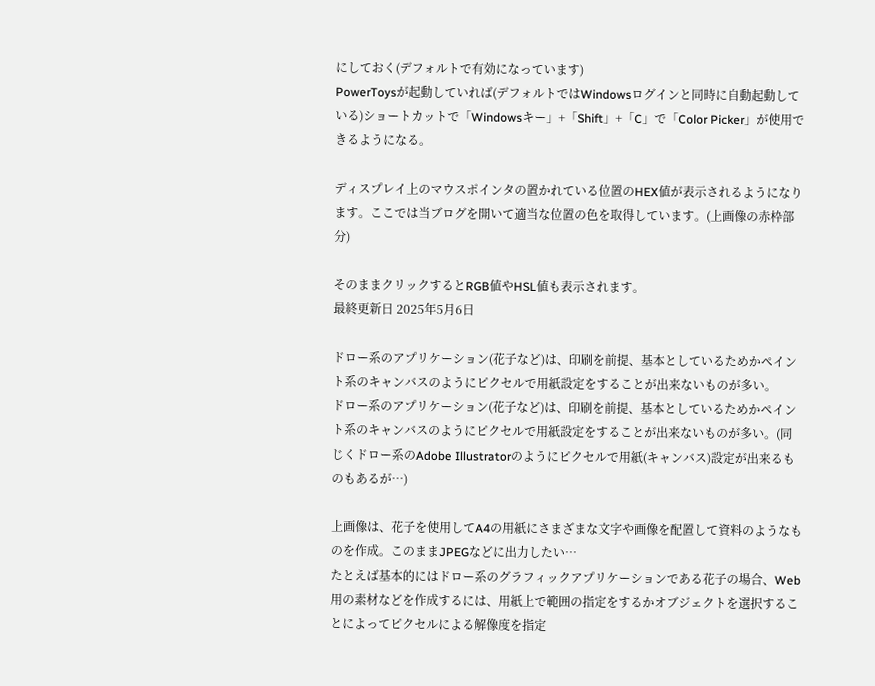にしておく(デフォルトで有効になっています)
PowerToysが起動していれば(デフォルトではWindowsログインと同時に自動起動している)ショートカットで「Windowsキー」+「Shift」+「C」で「Color Picker」が使用できるようになる。

ディスプレイ上のマウスポインタの置かれている位置のHEX値が表示されるようになります。ここでは当ブログを開いて適当な位置の色を取得しています。(上画像の赤枠部分)

そのままクリックするとRGB値やHSL値も表示されます。
最終更新日 2025年5月6日

ドロー系のアプリケーション(花子など)は、印刷を前提、基本としているためかペイント系のキャンバスのようにピクセルで用紙設定をすることが出来ないものが多い。
ドロー系のアプリケーション(花子など)は、印刷を前提、基本としているためかペイント系のキャンバスのようにピクセルで用紙設定をすることが出来ないものが多い。(同じくドロー系のAdobe Illustratorのようにピクセルで用紙(キャンバス)設定が出来るものもあるが…)

上画像は、花子を使用してA4の用紙にさまざまな文字や画像を配置して資料のようなものを作成。このままJPEGなどに出力したい…
たとえば基本的にはドロー系のグラフィックアプリケーションである花子の場合、Web用の素材などを作成するには、用紙上で範囲の指定をするかオブジェクトを選択することによってピクセルによる解像度を指定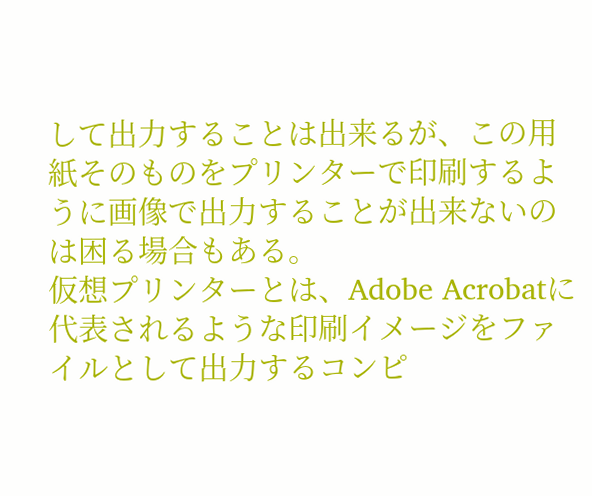して出力することは出来るが、この用紙そのものをプリンターで印刷するように画像で出力することが出来ないのは困る場合もある。
仮想プリンターとは、Adobe Acrobatに代表されるような印刷イメージをファイルとして出力するコンピ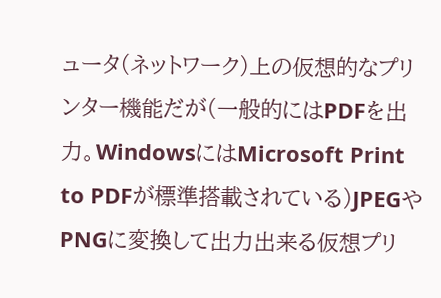ュータ(ネットワーク)上の仮想的なプリンター機能だが(一般的にはPDFを出力。WindowsにはMicrosoft Print to PDFが標準搭載されている)JPEGやPNGに変換して出力出来る仮想プリ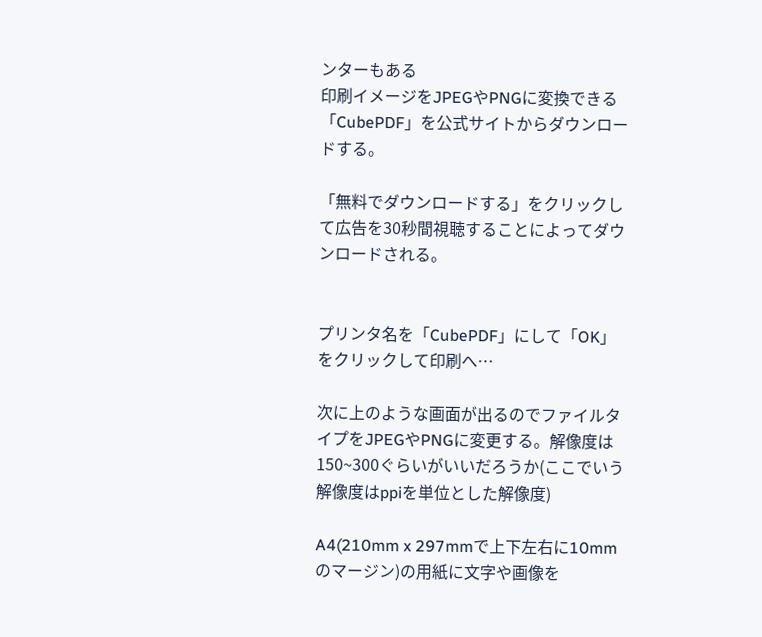ンターもある
印刷イメージをJPEGやPNGに変換できる「CubePDF」を公式サイトからダウンロードする。

「無料でダウンロードする」をクリックして広告を30秒間視聴することによってダウンロードされる。


プリンタ名を「CubePDF」にして「OK」をクリックして印刷へ…

次に上のような画面が出るのでファイルタイプをJPEGやPNGに変更する。解像度は150~300ぐらいがいいだろうか(ここでいう解像度はppiを単位とした解像度)

A4(210mm x 297mmで上下左右に10mmのマージン)の用紙に文字や画像を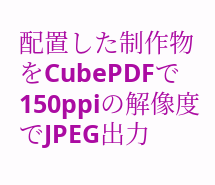配置した制作物をCubePDFで150ppiの解像度でJPEG出力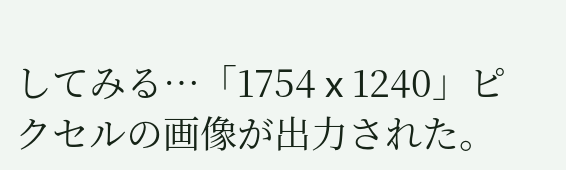してみる…「1754 x 1240」ピクセルの画像が出力された。